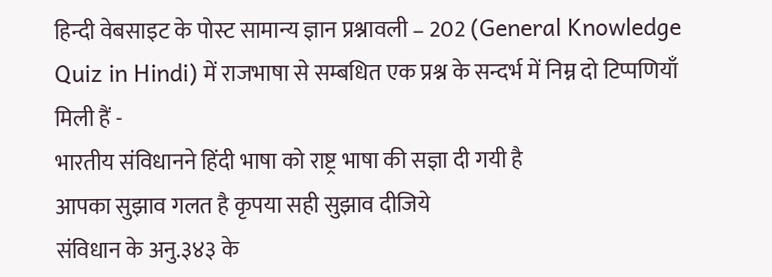हिन्दी वेबसाइट के पोस्ट सामान्य ज्ञान प्रश्नावली – 202 (General Knowledge Quiz in Hindi) में राजभाषा से सम्बधित एक प्रश्न के सन्दर्भ में निम्न दो टिप्पणियाँ मिली हैं -
भारतीय संविधानने हिंदी भाषा को राष्ट्र भाषा की सज्ञा दी गयी है
आपका सुझाव गलत है कृपया सही सुझाव दीजिये
संविधान के अनु.३४३ के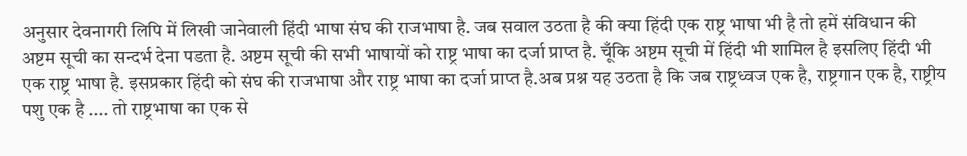अनुसार देवनागरी लिपि में लिखी जानेवाली हिंदी भाषा संघ की राजभाषा है. जब सवाल उठता है की क्या हिंदी एक राष्ट्र भाषा भी है तो हमें संविधान की अष्टम सूची का सन्दर्भ देना पडता है. अष्टम सूची की सभी भाषायों को राष्ट्र भाषा का दर्जा प्राप्त है. चूँकि अष्टम सूची में हिंदी भी शामिल है इसलिए हिंदी भी एक राष्ट्र भाषा है. इसप्रकार हिंदी को संघ की राजभाषा और राष्ट्र भाषा का दर्जा प्राप्त है.अब प्रश्न यह उठता है कि जब राष्ट्रध्वज एक है, राष्ट्रगान एक है, राष्ट्रीय पशु एक है .... तो राष्ट्रभाषा का एक से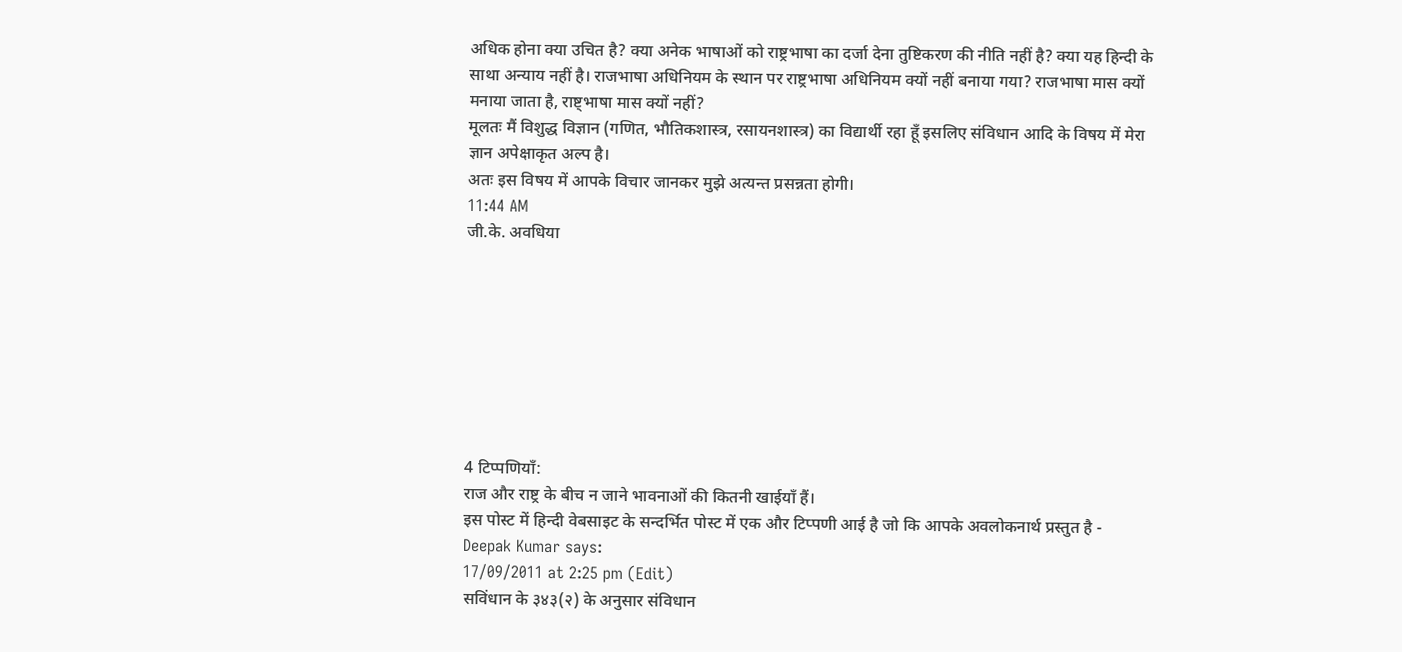अधिक होना क्या उचित है? क्या अनेक भाषाओं को राष्ट्रभाषा का दर्जा देना तुष्टिकरण की नीति नहीं है? क्या यह हिन्दी के साथा अन्याय नहीं है। राजभाषा अधिनियम के स्थान पर राष्ट्रभाषा अधिनियम क्यों नहीं बनाया गया? राजभाषा मास क्यों मनाया जाता है, राष्ट्भाषा मास क्यों नहीं?
मूलतः मैं विशुद्ध विज्ञान (गणित, भौतिकशास्त्र, रसायनशास्त्र) का विद्यार्थी रहा हूँ इसलिए संविधान आदि के विषय में मेरा ज्ञान अपेक्षाकृत अल्प है।
अतः इस विषय में आपके विचार जानकर मुझे अत्यन्त प्रसन्नता होगी।
11:44 AM
जी.के. अवधिया








4 टिप्पणियाँ:
राज और राष्ट्र के बीच न जाने भावनाओं की कितनी खाईयाँ हैं।
इस पोस्ट में हिन्दी वेबसाइट के सन्दर्भित पोस्ट में एक और टिप्पणी आई है जो कि आपके अवलोकनार्थ प्रस्तुत है -
Deepak Kumar says:
17/09/2011 at 2:25 pm (Edit)
सविंधान के ३४३(२) के अनुसार संविधान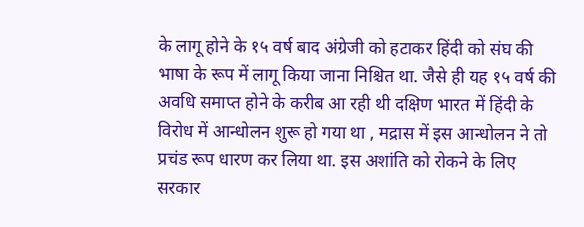के लागू होने के १५ वर्ष बाद अंग्रेजी को हटाकर हिंदी को संघ की भाषा के रूप में लागू किया जाना निश्चित था. जैसे ही यह १५ वर्ष की अवधि समाप्त होने के करीब आ रही थी दक्षिण भारत में हिंदी के विरोध में आन्धोलन शुरू हो गया था , मद्रास में इस आन्धोलन ने तो प्रचंड रूप धारण कर लिया था. इस अशांति को रोकने के लिए सरकार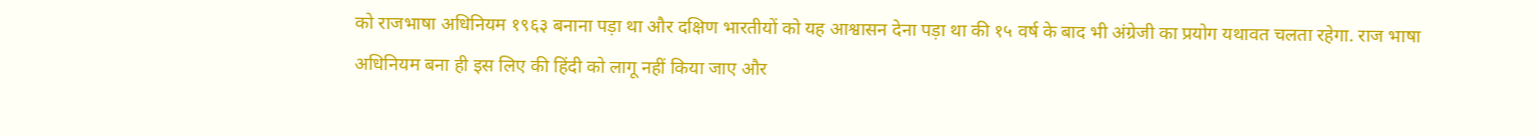को राजभाषा अधिनियम १९६३ बनाना पड़ा था और दक्षिण भारतीयों को यह आश्वासन देना पड़ा था की १५ वर्ष के बाद भी अंग्रेजी का प्रयोग यथावत चलता रहेगा. राज भाषा अधिनियम बना ही इस लिए की हिंदी को लागू नहीं किया जाए और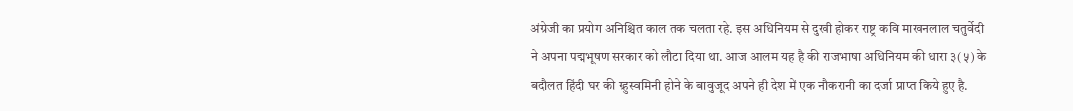अंग्रेजी का प्रयोग अनिश्चित काल तक चलता रहे. इस अधिनियम से दुखी होकर राष्ट्र कवि माखनलाल चतुर्वेदी ने अपना पद्मभूषण सरकार को लौटा दिया था. आज आलम यह है की राजभाषा अधिनियम की धारा ३(५) के बदौलत हिंदी घर की ग्र्हुस्वमिनी होने के बावुजूद अपने ही देश में एक नौकरानी का दर्जा प्राप्त किये हुए है.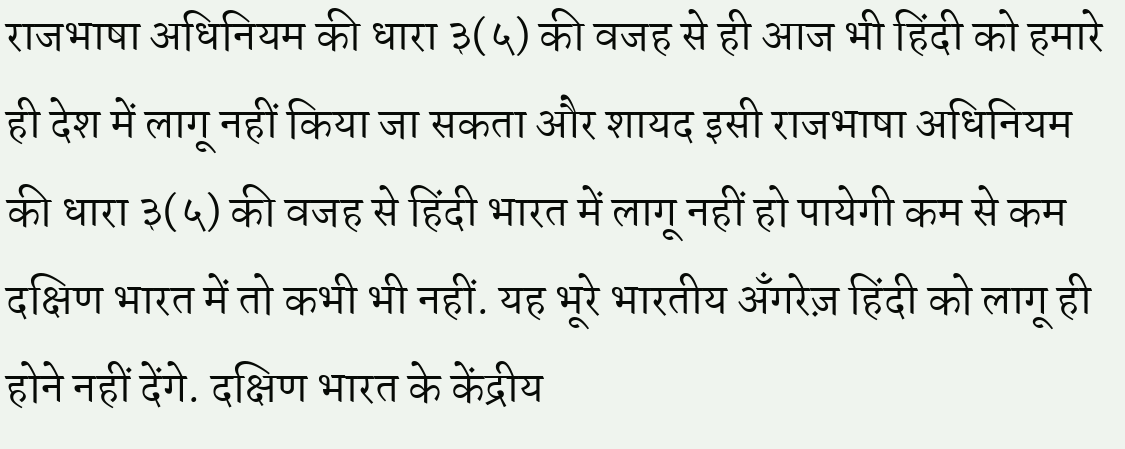राजभाषा अधिनियम की धारा ३(५) की वजह से ही आज भी हिंदी को हमारे ही देश में लागू नहीं किया जा सकता और शायद इसी राजभाषा अधिनियम की धारा ३(५) की वजह से हिंदी भारत में लागू नहीं हो पायेगी कम से कम दक्षिण भारत में तो कभी भी नहीं. यह भूरे भारतीय अँगरेज़ हिंदी को लागू ही होने नहीं देंगे. दक्षिण भारत के केंद्रीय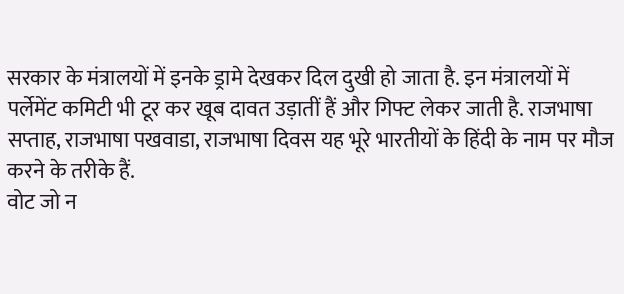सरकार के मंत्रालयों में इनके ड्रामे देखकर दिल दुखी हो जाता है. इन मंत्रालयों में पर्लेमेंट कमिटी भी टूर कर खूब दावत उड़ातीं हैं और गिफ्ट लेकर जाती है. राजभाषा सप्ताह, राजभाषा पखवाडा, राजभाषा दिवस यह भूरे भारतीयों के हिंदी के नाम पर मौज करने के तरीके हैं.
वोट जो न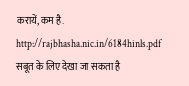करायें, कम है.
http://rajbhasha.nic.in/6184hinls.pdf सबूत के लिए देखा जा सकता है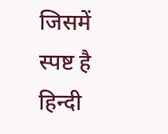जिसमें स्पष्ट है हिन्दी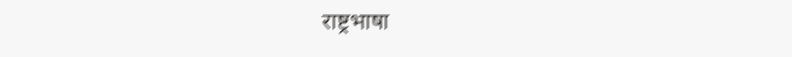राष्ट्रभाषा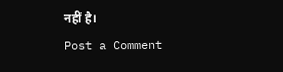नहीं है।
Post a Comment